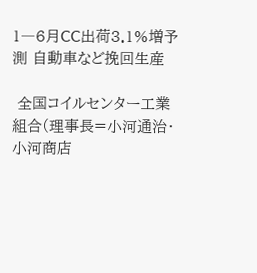1―6月CC出荷3.1%増予測 自動車など挽回生産

 全国コイルセンター工業組合(理事長=小河通治・小河商店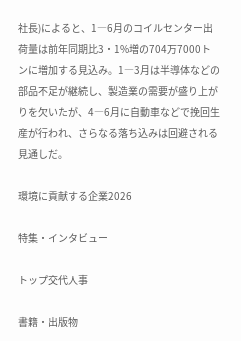社長)によると、1―6月のコイルセンター出荷量は前年同期比3・1%増の704万7000トンに増加する見込み。1―3月は半導体などの部品不足が継続し、製造業の需要が盛り上がりを欠いたが、4―6月に自動車などで挽回生産が行われ、さらなる落ち込みは回避される見通しだ。

環境に貢献する企業2026

特集・インタビュー

トップ交代人事

書籍・出版物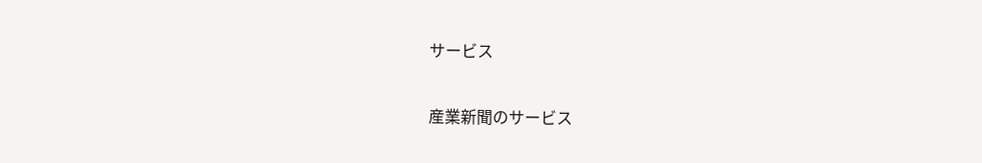サービス

産業新聞のサービス